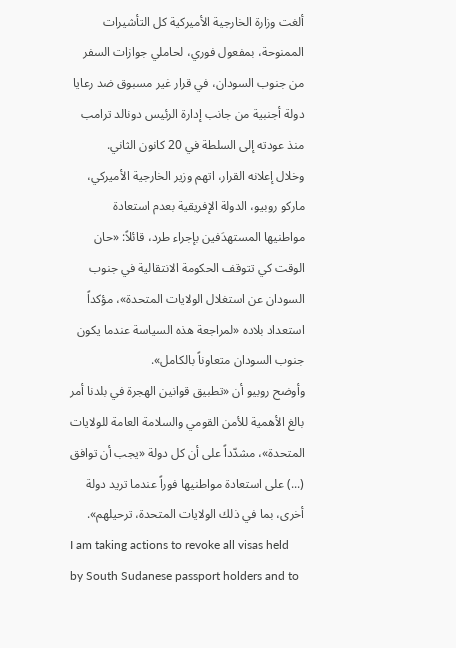ألغت وزارة الخارجية الأميركية كل التأشيرات الممنوحة، بمفعول فوري، لحاملي جوازات السفر من جنوب السودان، في قرار غير مسبوق ضد رعايا دولة أجنبية من جانب إدارة الرئيس دونالد ترامب منذ عودته إلى السلطة في 20 كانون الثاني.
وخلال إعلانه القرار، اتهم وزير الخارجية الأميركي، ماركو روبيو، الدولة الإفريقية بعدم استعادة مواطنيها المستهدَفين بإجراء طرد، قائلاً: «حان الوقت كي تتوقف الحكومة الانتقالية في جنوب السودان عن استغلال الولايات المتحدة»، مؤكداً استعداد بلاده «لمراجعة هذه السياسة عندما يكون جنوب السودان متعاوناً بالكامل».
وأوضح روبيو أن «تطبيق قوانين الهجرة في بلدنا أمر بالغ الأهمية للأمن القومي والسلامة العامة للولايات المتحدة»، مشدّداً على أن كل دولة «يجب أن توافق (...) على استعادة مواطنيها فوراً عندما تريد دولة أخرى، بما في ذلك الولايات المتحدة، ترحيلهم».
I am taking actions to revoke all visas held by South Sudanese passport holders and to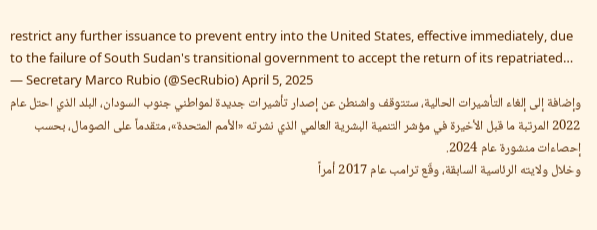restrict any further issuance to prevent entry into the United States, effective immediately, due to the failure of South Sudan's transitional government to accept the return of its repatriated…
— Secretary Marco Rubio (@SecRubio) April 5, 2025
وإضافة إلى إلغاء التأشيرات الحالية، ستتوقف واشنطن عن إصدار تأشيرات جديدة لمواطني جنوب السودان، البلد الذي احتل عام 2022 المرتبة ما قبل الأخيرة في مؤشر التنمية البشرية العالمي الذي نشرته «الأمم المتحدة»، متقدماً على الصومال، بحسب إحصاءات منشورة عام 2024.
وخلال ولايته الرئاسية السابقة، وقّع ترامب عام 2017 أمراً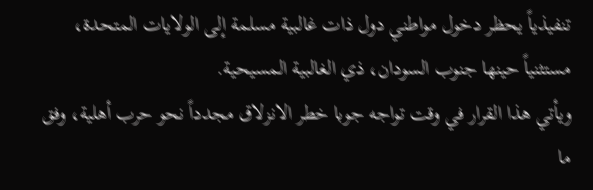تنفيذياً يحظر دخول مواطني دول ذات غالبية مسلمة إلى الولايات المتحدة، مستثنياً حينها جنوب السودان، ذي الغالبية المسيحية.
ويأتي هذا القرار في وقت تواجه جوبا خطر الانزلاق مجدداً نحو حرب أهلية، وفق ما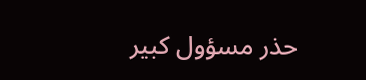حذر مسؤول كبير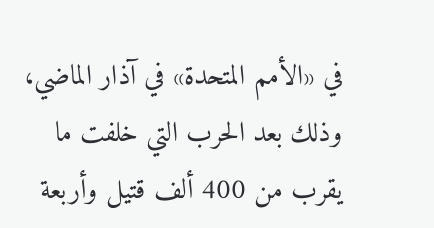في «الأمم المتحدة» في آذار الماضي، وذلك بعد الحرب التي خلفت ما يقرب من 400 ألف قتيل وأربعة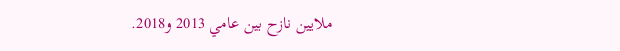ملايين نازح بين عامي 2013 و2018.